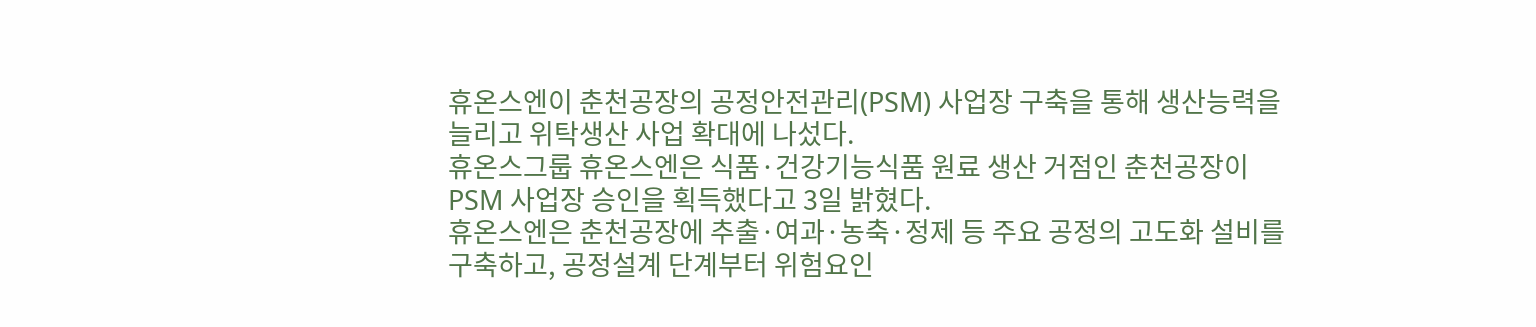휴온스엔이 춘천공장의 공정안전관리(PSM) 사업장 구축을 통해 생산능력을 늘리고 위탁생산 사업 확대에 나섰다.
휴온스그룹 휴온스엔은 식품·건강기능식품 원료 생산 거점인 춘천공장이 PSM 사업장 승인을 획득했다고 3일 밝혔다.
휴온스엔은 춘천공장에 추출·여과·농축·정제 등 주요 공정의 고도화 설비를 구축하고, 공정설계 단계부터 위험요인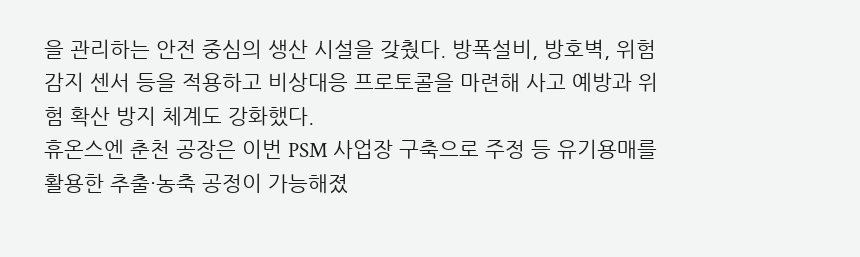을 관리하는 안전 중심의 생산 시설을 갖췄다. 방폭설비, 방호벽, 위험감지 센서 등을 적용하고 비상대응 프로토콜을 마련해 사고 예방과 위험 확산 방지 체계도 강화했다.
휴온스엔 춘천 공장은 이번 PSM 사업장 구축으로 주정 등 유기용매를 활용한 추출·농축 공정이 가능해졌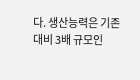다. 생산능력은 기존 대비 3배 규모인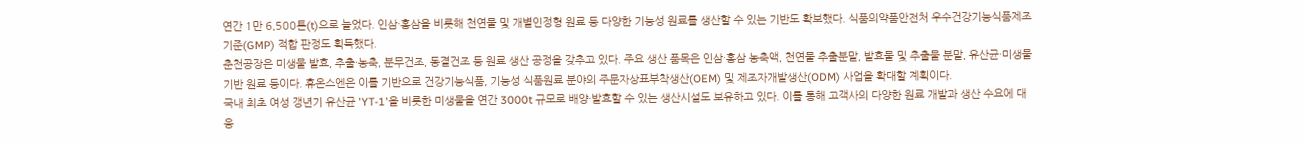연간 1만 6,500톤(t)으로 늘었다. 인삼·홍삼을 비롯해 천연물 및 개별인정형 원료 등 다양한 기능성 원료를 생산할 수 있는 기반도 확보했다. 식품의약품안전처 우수건강기능식품제조기준(GMP) 적합 판정도 획득했다.
춘천공장은 미생물 발효, 추출·농축, 분무건조, 동결건조 등 원료 생산 공정을 갖추고 있다. 주요 생산 품목은 인삼·홍삼 농축액, 천연물 추출분말, 발효물 및 추출물 분말, 유산균·미생물 기반 원료 등이다. 휴온스엔은 이를 기반으로 건강기능식품, 기능성 식품원료 분야의 주문자상표부착생산(OEM) 및 제조자개발생산(ODM) 사업을 확대할 계획이다.
국내 최초 여성 갱년기 유산균 'YT-1'을 비롯한 미생물을 연간 3000t 규모로 배양·발효할 수 있는 생산시설도 보유하고 있다. 이를 통해 고객사의 다양한 원료 개발과 생산 수요에 대응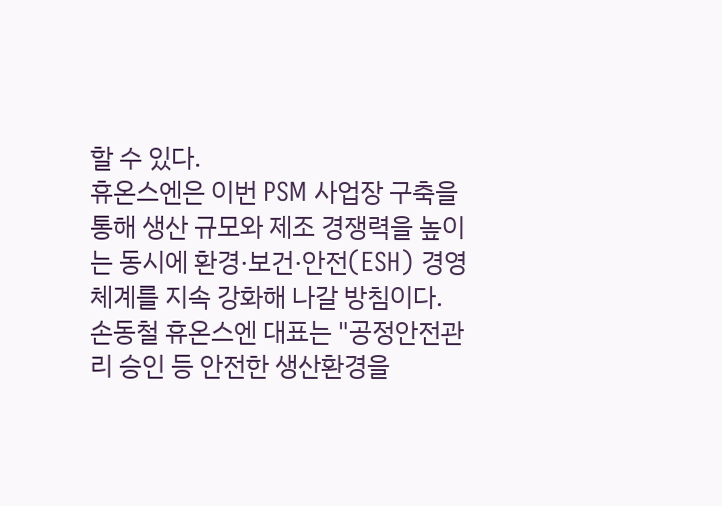할 수 있다.
휴온스엔은 이번 PSM 사업장 구축을 통해 생산 규모와 제조 경쟁력을 높이는 동시에 환경·보건·안전(ESH) 경영체계를 지속 강화해 나갈 방침이다.
손동철 휴온스엔 대표는 "공정안전관리 승인 등 안전한 생산환경을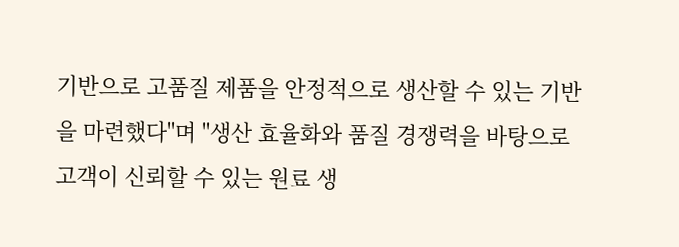기반으로 고품질 제품을 안정적으로 생산할 수 있는 기반을 마련했다"며 "생산 효율화와 품질 경쟁력을 바탕으로 고객이 신뢰할 수 있는 원료 생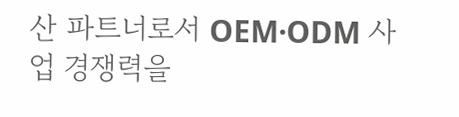산 파트너로서 OEM·ODM 사업 경쟁력을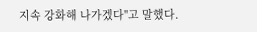지속 강화해 나가겠다"고 말했다.